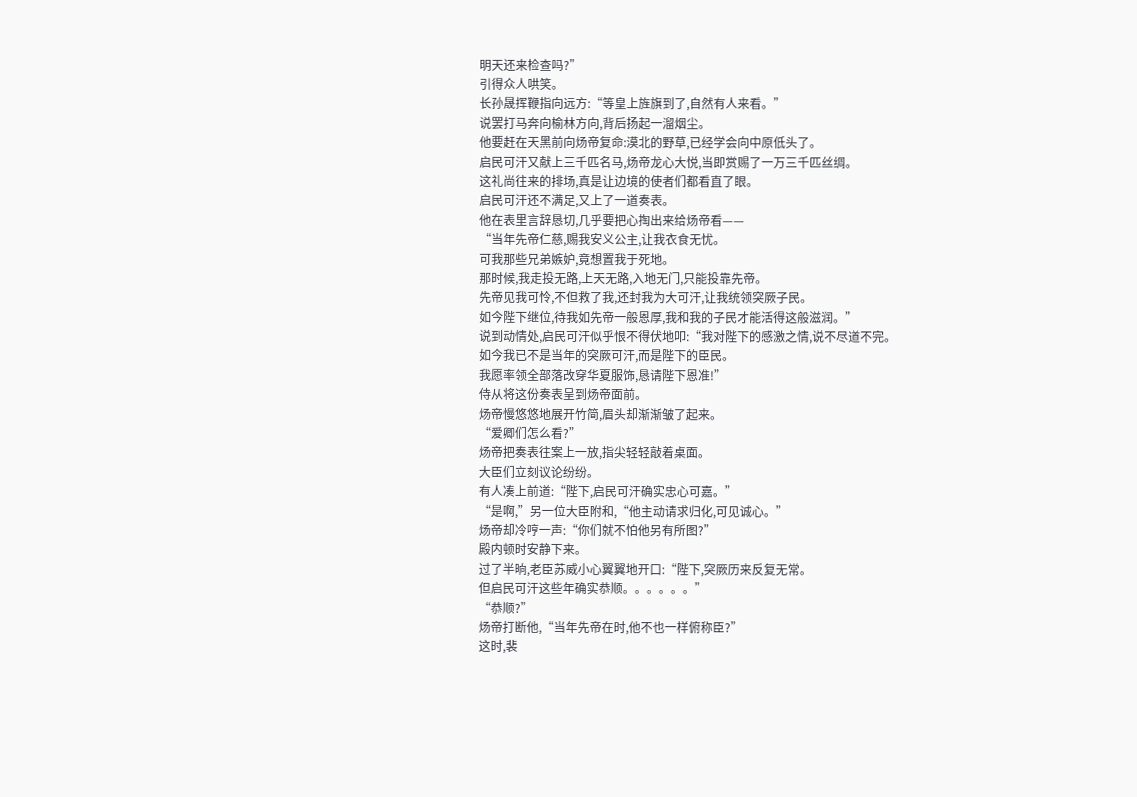明天还来检查吗?”
引得众人哄笑。
长孙晟挥鞭指向远方:“等皇上旌旗到了,自然有人来看。”
说罢打马奔向榆林方向,背后扬起一溜烟尘。
他要赶在天黑前向炀帝复命:漠北的野草,已经学会向中原低头了。
启民可汗又献上三千匹名马,炀帝龙心大悦,当即赏赐了一万三千匹丝绸。
这礼尚往来的排场,真是让边境的使者们都看直了眼。
启民可汗还不满足,又上了一道奏表。
他在表里言辞恳切,几乎要把心掏出来给炀帝看——
“当年先帝仁慈,赐我安义公主,让我衣食无忧。
可我那些兄弟嫉妒,竟想置我于死地。
那时候,我走投无路,上天无路,入地无门,只能投靠先帝。
先帝见我可怜,不但救了我,还封我为大可汗,让我统领突厥子民。
如今陛下继位,待我如先帝一般恩厚,我和我的子民才能活得这般滋润。”
说到动情处,启民可汗似乎恨不得伏地叩:“我对陛下的感激之情,说不尽道不完。
如今我已不是当年的突厥可汗,而是陛下的臣民。
我愿率领全部落改穿华夏服饰,恳请陛下恩准!”
侍从将这份奏表呈到炀帝面前。
炀帝慢悠悠地展开竹简,眉头却渐渐皱了起来。
“爱卿们怎么看?”
炀帝把奏表往案上一放,指尖轻轻敲着桌面。
大臣们立刻议论纷纷。
有人凑上前道:“陛下,启民可汗确实忠心可嘉。”
“是啊,”另一位大臣附和,“他主动请求归化,可见诚心。”
炀帝却冷哼一声:“你们就不怕他另有所图?”
殿内顿时安静下来。
过了半晌,老臣苏威小心翼翼地开口:“陛下,突厥历来反复无常。
但启民可汗这些年确实恭顺。。。。。。”
“恭顺?”
炀帝打断他,“当年先帝在时,他不也一样俯称臣?”
这时,裴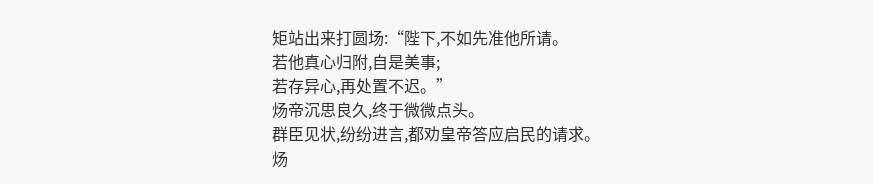矩站出来打圆场:“陛下,不如先准他所请。
若他真心归附,自是美事;
若存异心,再处置不迟。”
炀帝沉思良久,终于微微点头。
群臣见状,纷纷进言,都劝皇帝答应启民的请求。
炀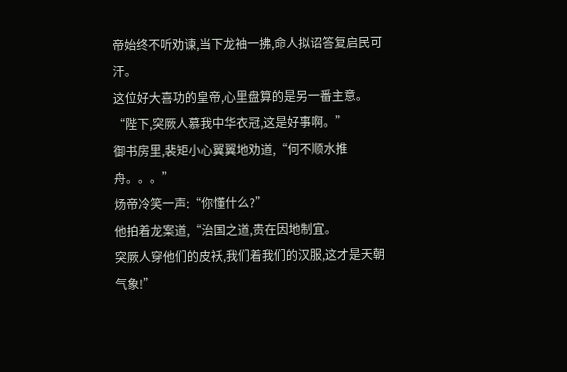帝始终不听劝谏,当下龙袖一拂,命人拟诏答复启民可汗。
这位好大喜功的皇帝,心里盘算的是另一番主意。
“陛下,突厥人慕我中华衣冠,这是好事啊。”
御书房里,裴矩小心翼翼地劝道,“何不顺水推舟。。。”
炀帝冷笑一声:“你懂什么?”
他拍着龙案道,“治国之道,贵在因地制宜。
突厥人穿他们的皮袄,我们着我们的汉服,这才是天朝气象!”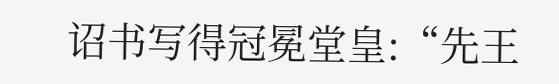诏书写得冠冕堂皇:“先王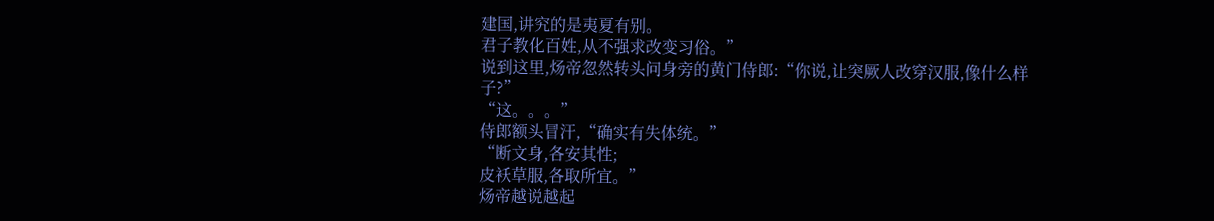建国,讲究的是夷夏有别。
君子教化百姓,从不强求改变习俗。”
说到这里,炀帝忽然转头问身旁的黄门侍郎:“你说,让突厥人改穿汉服,像什么样子?”
“这。。。”
侍郎额头冒汗,“确实有失体统。”
“断文身,各安其性;
皮袄草服,各取所宜。”
炀帝越说越起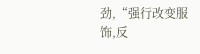劲,“强行改变服饰,反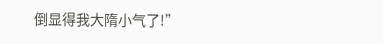倒显得我大隋小气了!”